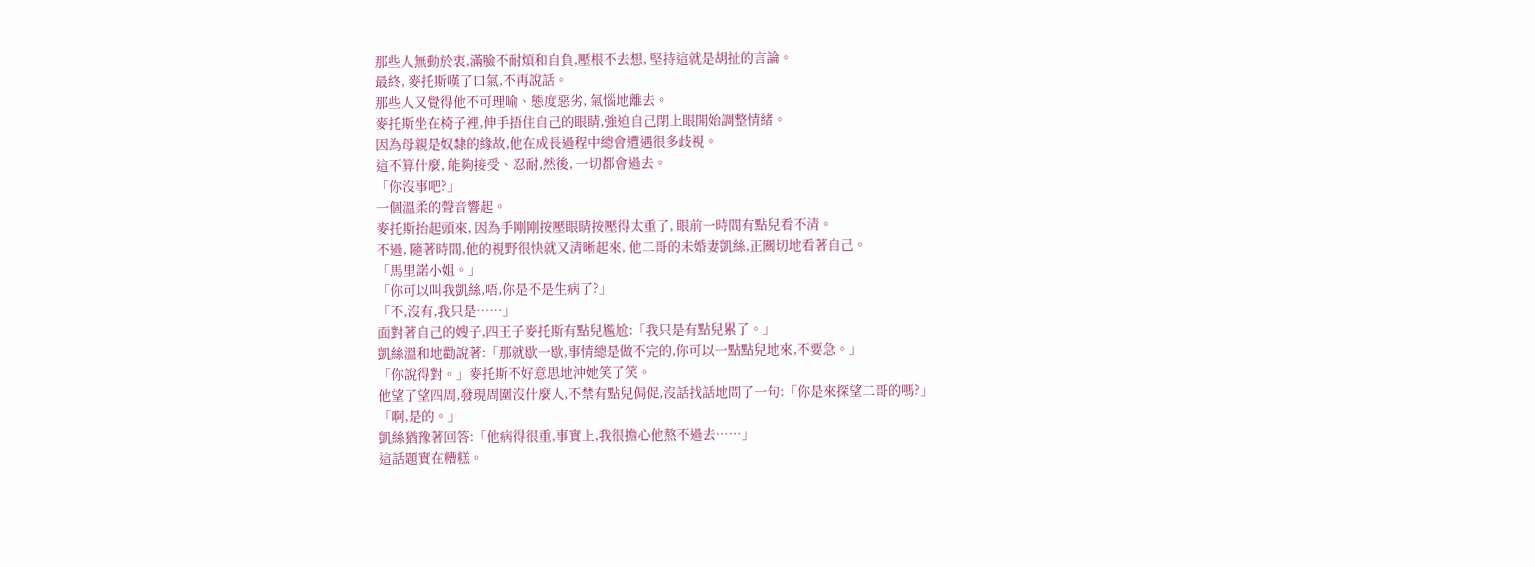那些人無動於衷,滿臉不耐煩和自負,壓根不去想, 堅持這就是胡扯的言論。
最終, 麥托斯嘆了口氣,不再說話。
那些人又覺得他不可理喻、態度惡劣, 氣惱地離去。
麥托斯坐在椅子裡,伸手捂住自己的眼睛,強迫自己閉上眼開始調整情緒。
因為母親是奴隸的緣故,他在成長過程中總會遭遇很多歧視。
這不算什麼, 能夠接受、忍耐,然後, 一切都會過去。
「你沒事吧?」
一個溫柔的聲音響起。
麥托斯抬起頭來, 因為手剛剛按壓眼睛按壓得太重了, 眼前一時間有點兒看不清。
不過, 隨著時間,他的視野很快就又清晰起來, 他二哥的未婚妻凱絲,正關切地看著自己。
「馬里諾小姐。」
「你可以叫我凱絲,唔,你是不是生病了?」
「不,沒有,我只是……」
面對著自己的嫂子,四王子麥托斯有點兒尷尬:「我只是有點兒累了。」
凱絲溫和地勸說著:「那就歇一歇,事情總是做不完的,你可以一點點兒地來,不要急。」
「你說得對。」麥托斯不好意思地沖她笑了笑。
他望了望四周,發現周圍沒什麼人,不禁有點兒侷促,沒話找話地問了一句:「你是來探望二哥的嗎?」
「啊,是的。」
凱絲猶豫著回答:「他病得很重,事實上,我很擔心他熬不過去……」
這話題實在糟糕。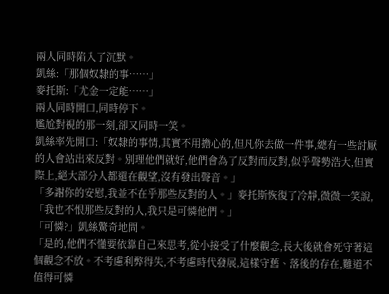兩人同時陷入了沉默。
凱絲:「那個奴隸的事……」
麥托斯:「尤金一定能……」
兩人同時開口,同時停下。
尷尬對視的那一刻,卻又同時一笑。
凱絲率先開口:「奴隸的事情,其實不用擔心的,但凡你去做一件事,總有一些討厭的人會站出來反對。別理他們就好,他們會為了反對而反對,似乎聲勢浩大,但實際上,絕大部分人都還在觀望,沒有發出聲音。」
「多謝你的安慰,我並不在乎那些反對的人。」麥托斯恢復了冷靜,微微一笑說,「我也不恨那些反對的人,我只是可憐他們。」
「可憐?」凱絲驚奇地問。
「是的,他們不懂要依靠自己來思考,從小接受了什麼觀念,長大後就會死守著這個觀念不放。不考慮利弊得失,不考慮時代發展,這樣守舊、落後的存在,難道不值得可憐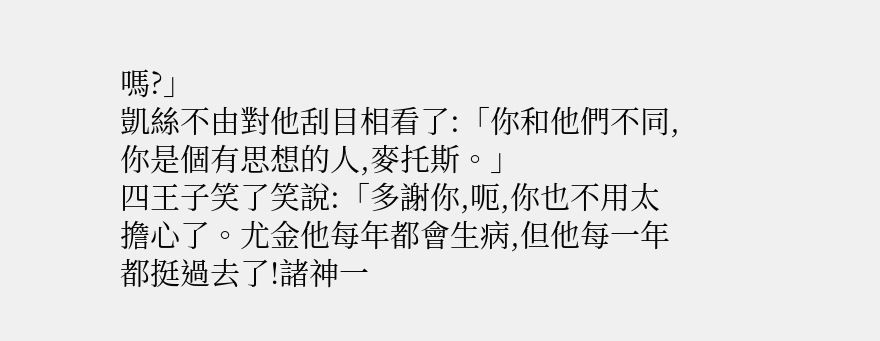嗎?」
凱絲不由對他刮目相看了:「你和他們不同,你是個有思想的人,麥托斯。」
四王子笑了笑說:「多謝你,呃,你也不用太擔心了。尤金他每年都會生病,但他每一年都挺過去了!諸神一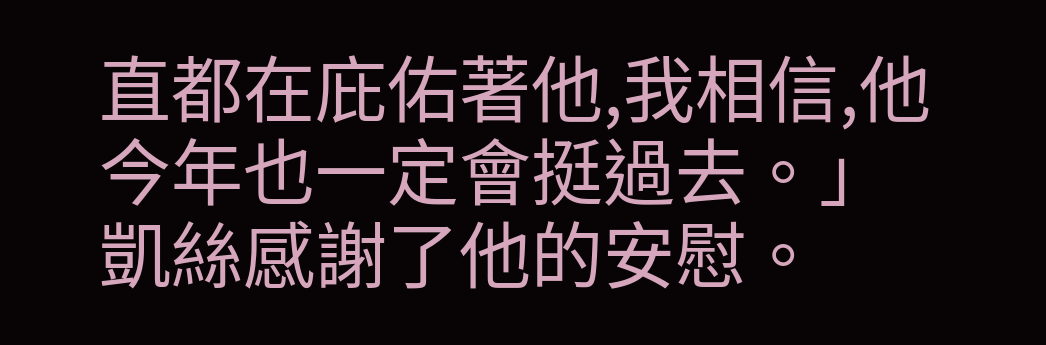直都在庇佑著他,我相信,他今年也一定會挺過去。」
凱絲感謝了他的安慰。